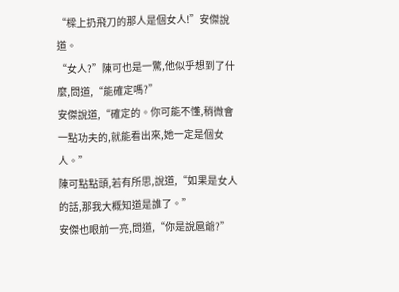“樑上扔飛刀的那人是個女人!”安傑說道。
“女人?”陳可也是一驚,他似乎想到了什麼,問道,“能確定嗎?”
安傑說道,“確定的。你可能不懂,稍微會一點功夫的,就能看出來,她一定是個女人。”
陳可點點頭,若有所思,說道,“如果是女人的話,那我大概知道是誰了。”
安傑也眼前一亮,問道,“你是說扈爺?”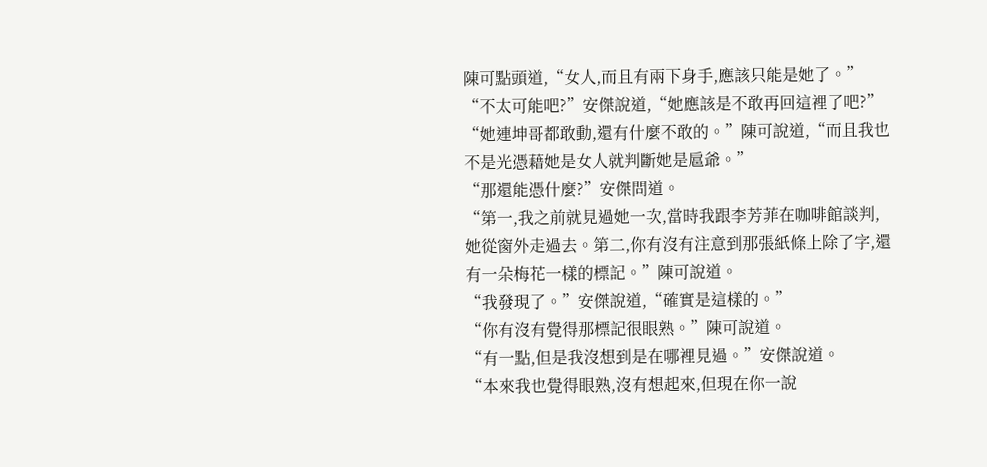陳可點頭道,“女人,而且有兩下身手,應該只能是她了。”
“不太可能吧?”安傑說道,“她應該是不敢再回這裡了吧?”
“她連坤哥都敢動,還有什麼不敢的。”陳可說道,“而且我也不是光憑藉她是女人就判斷她是扈爺。”
“那還能憑什麼?”安傑問道。
“第一,我之前就見過她一次,當時我跟李芳菲在咖啡館談判,她從窗外走過去。第二,你有沒有注意到那張紙條上除了字,還有一朵梅花一樣的標記。”陳可說道。
“我發現了。”安傑說道,“確實是這樣的。”
“你有沒有覺得那標記很眼熟。”陳可說道。
“有一點,但是我沒想到是在哪裡見過。”安傑說道。
“本來我也覺得眼熟,沒有想起來,但現在你一說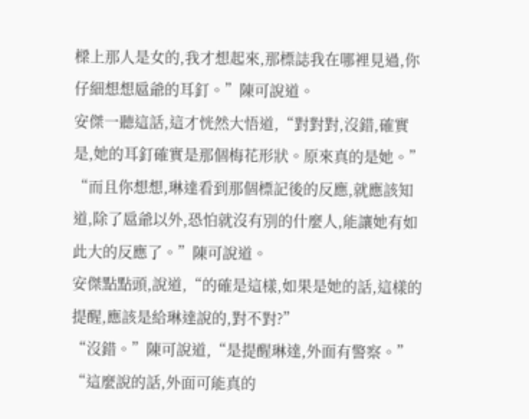樑上那人是女的,我才想起來,那標誌我在哪裡見過,你仔細想想扈爺的耳釘。”陳可說道。
安傑一聽這話,這才恍然大悟道,“對對對,沒錯,確實是,她的耳釘確實是那個梅花形狀。原來真的是她。”
“而且你想想,琳達看到那個標記後的反應,就應該知道,除了扈爺以外,恐怕就沒有別的什麼人,能讓她有如此大的反應了。”陳可說道。
安傑點點頭,說道,“的確是這樣,如果是她的話,這樣的提醒,應該是給琳達說的,對不對?”
“沒錯。”陳可說道,“是提醒琳達,外面有警察。”
“這麼說的話,外面可能真的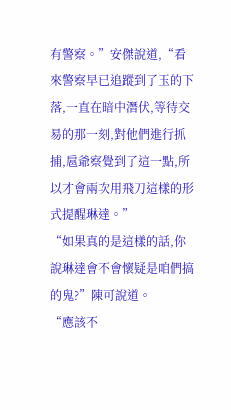有警察。”安傑說道,“看來警察早已追蹤到了玉的下落,一直在暗中潛伏,等待交易的那一刻,對他們進行抓捕,扈爺察覺到了這一點,所以才會兩次用飛刀這樣的形式提醒琳達。”
“如果真的是這樣的話,你說琳達會不會懷疑是咱們搞的鬼?”陳可說道。
“應該不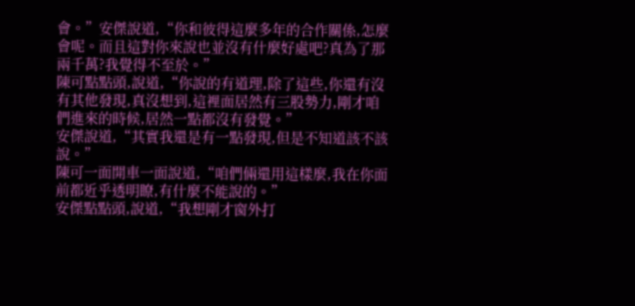會。”安傑說道,“你和彼得這麼多年的合作關係,怎麼會呢。而且這對你來說也並沒有什麼好處吧?真為了那兩千萬?我覺得不至於。”
陳可點點頭,說道,“你說的有道理,除了這些,你還有沒有其他發現,真沒想到,這裡面居然有三股勢力,剛才咱們進來的時候,居然一點都沒有發覺。”
安傑說道,“其實我還是有一點發現,但是不知道該不該說。”
陳可一面開車一面說道,“咱們倆還用這樣麼,我在你面前都近乎透明瞭,有什麼不能說的。”
安傑點點頭,說道,“我想剛才窗外打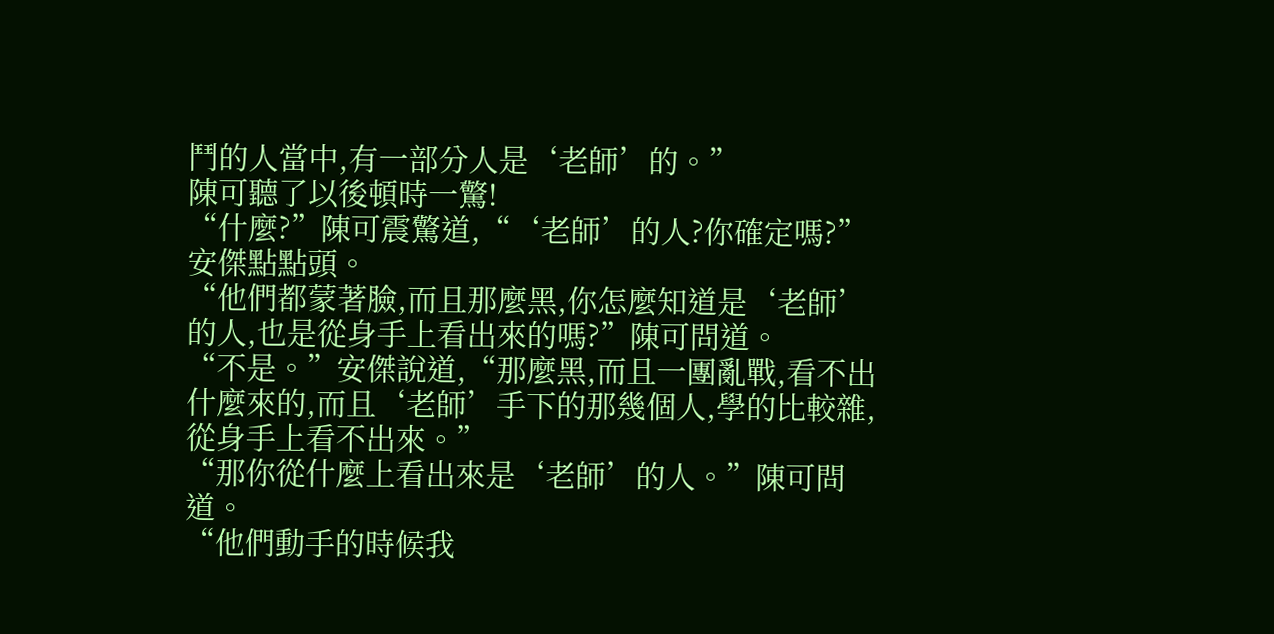鬥的人當中,有一部分人是‘老師’的。”
陳可聽了以後頓時一驚!
“什麼?”陳可震驚道,“‘老師’的人?你確定嗎?”
安傑點點頭。
“他們都蒙著臉,而且那麼黑,你怎麼知道是‘老師’的人,也是從身手上看出來的嗎?”陳可問道。
“不是。”安傑說道,“那麼黑,而且一團亂戰,看不出什麼來的,而且‘老師’手下的那幾個人,學的比較雜,從身手上看不出來。”
“那你從什麼上看出來是‘老師’的人。”陳可問道。
“他們動手的時候我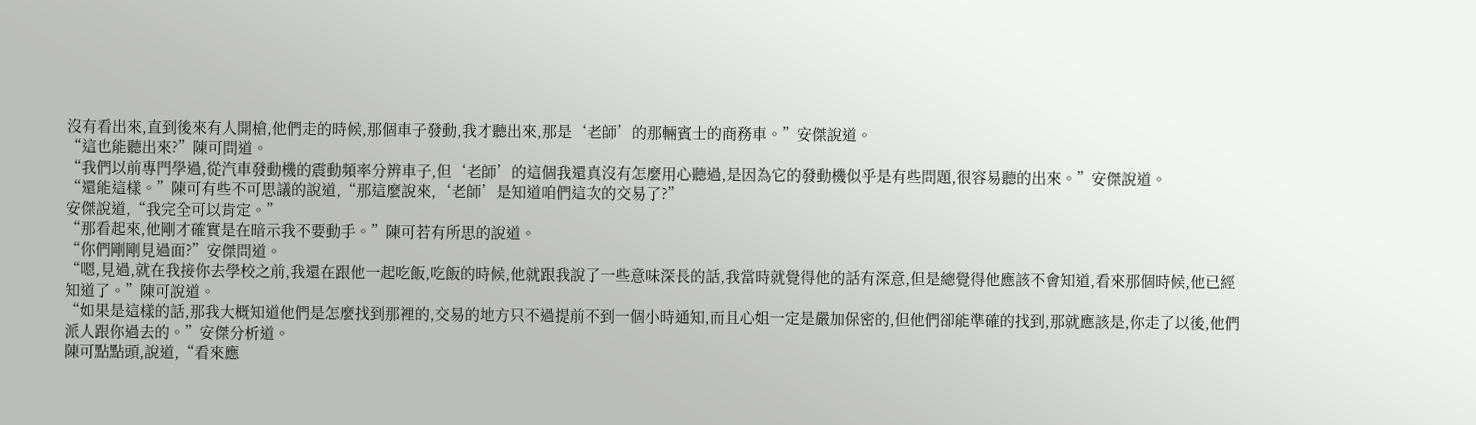沒有看出來,直到後來有人開槍,他們走的時候,那個車子發動,我才聽出來,那是‘老師’的那輛賓士的商務車。”安傑說道。
“這也能聽出來?”陳可問道。
“我們以前專門學過,從汽車發動機的震動頻率分辨車子,但‘老師’的這個我還真沒有怎麼用心聽過,是因為它的發動機似乎是有些問題,很容易聽的出來。”安傑說道。
“還能這樣。”陳可有些不可思議的說道,“那這麼說來,‘老師’是知道咱們這次的交易了?”
安傑說道,“我完全可以肯定。”
“那看起來,他剛才確實是在暗示我不要動手。”陳可若有所思的說道。
“你們剛剛見過面?”安傑問道。
“嗯,見過,就在我接你去學校之前,我還在跟他一起吃飯,吃飯的時候,他就跟我說了一些意味深長的話,我當時就覺得他的話有深意,但是總覺得他應該不會知道,看來那個時候,他已經知道了。”陳可說道。
“如果是這樣的話,那我大概知道他們是怎麼找到那裡的,交易的地方只不過提前不到一個小時通知,而且心姐一定是嚴加保密的,但他們卻能準確的找到,那就應該是,你走了以後,他們派人跟你過去的。”安傑分析道。
陳可點點頭,說道,“看來應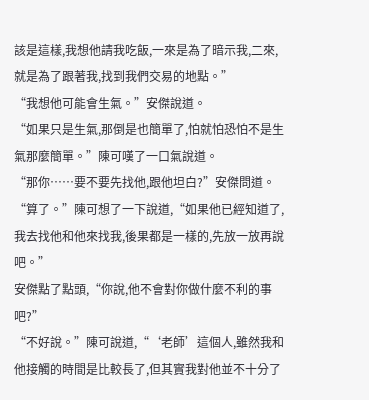該是這樣,我想他請我吃飯,一來是為了暗示我,二來,就是為了跟著我,找到我們交易的地點。”
“我想他可能會生氣。”安傑說道。
“如果只是生氣,那倒是也簡單了,怕就怕恐怕不是生氣那麼簡單。”陳可嘆了一口氣說道。
“那你……要不要先找他,跟他坦白?”安傑問道。
“算了。”陳可想了一下說道,“如果他已經知道了,我去找他和他來找我,後果都是一樣的,先放一放再說吧。”
安傑點了點頭,“你說,他不會對你做什麼不利的事吧?”
“不好說。”陳可說道,“‘老師’這個人,雖然我和他接觸的時間是比較長了,但其實我對他並不十分了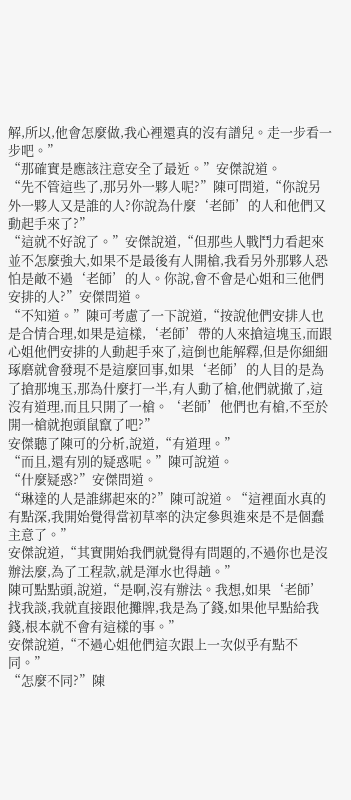解,所以,他會怎麼做,我心裡還真的沒有譜兒。走一步看一步吧。”
“那確實是應該注意安全了最近。”安傑說道。
“先不管這些了,那另外一夥人呢?”陳可問道,“你說另外一夥人又是誰的人?你說為什麼‘老師’的人和他們又動起手來了?”
“這就不好說了。”安傑說道,“但那些人戰鬥力看起來並不怎麼強大,如果不是最後有人開槍,我看另外那夥人恐怕是敵不過‘老師’的人。你說,會不會是心姐和三他們安排的人?”安傑問道。
“不知道。”陳可考慮了一下說道,“按說他們安排人也是合情合理,如果是這樣,‘老師’帶的人來搶這塊玉,而跟心姐他們安排的人動起手來了,這倒也能解釋,但是你細細琢磨就會發現不是這麼回事,如果‘老師’的人目的是為了搶那塊玉,那為什麼打一半,有人動了槍,他們就撤了,這沒有道理,而且只開了一槍。‘老師’他們也有槍,不至於開一槍就抱頭鼠竄了吧?”
安傑聽了陳可的分析,說道,“有道理。”
“而且,還有別的疑惑呢。”陳可說道。
“什麼疑惑?”安傑問道。
“琳達的人是誰綁起來的?”陳可說道。“這裡面水真的有點深,我開始覺得當初草率的決定參與進來是不是個蠢主意了。”
安傑說道,“其實開始我們就覺得有問題的,不過你也是沒辦法麼,為了工程款,就是渾水也得趟。”
陳可點點頭,說道,“是啊,沒有辦法。我想,如果‘老師’找我談,我就直接跟他攤牌,我是為了錢,如果他早點給我錢,根本就不會有這樣的事。”
安傑說道,“不過心姐他們這次跟上一次似乎有點不同。”
“怎麼不同?”陳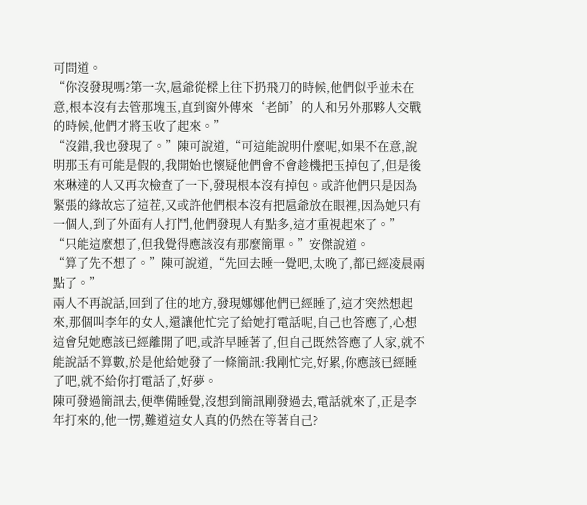可問道。
“你沒發現嗎?第一次,扈爺從樑上往下扔飛刀的時候,他們似乎並未在意,根本沒有去管那塊玉,直到窗外傳來‘老師’的人和另外那夥人交戰的時候,他們才將玉收了起來。”
“沒錯,我也發現了。”陳可說道,“可這能說明什麼呢,如果不在意,說明那玉有可能是假的,我開始也懷疑他們會不會趁機把玉掉包了,但是後來琳達的人又再次檢查了一下,發現根本沒有掉包。或許他們只是因為緊張的緣故忘了這茬,又或許他們根本沒有把扈爺放在眼裡,因為她只有一個人,到了外面有人打鬥,他們發現人有點多,這才重視起來了。”
“只能這麼想了,但我覺得應該沒有那麼簡單。”安傑說道。
“算了先不想了。”陳可說道,“先回去睡一覺吧,太晚了,都已經凌晨兩點了。”
兩人不再說話,回到了住的地方,發現娜娜他們已經睡了,這才突然想起來,那個叫李年的女人,還讓他忙完了給她打電話呢,自己也答應了,心想這會兒她應該已經離開了吧,或許早睡著了,但自己既然答應了人家,就不能說話不算數,於是他給她發了一條簡訊:我剛忙完,好累,你應該已經睡了吧,就不給你打電話了,好夢。
陳可發過簡訊去,便準備睡覺,沒想到簡訊剛發過去,電話就來了,正是李年打來的,他一愣,難道這女人真的仍然在等著自己?